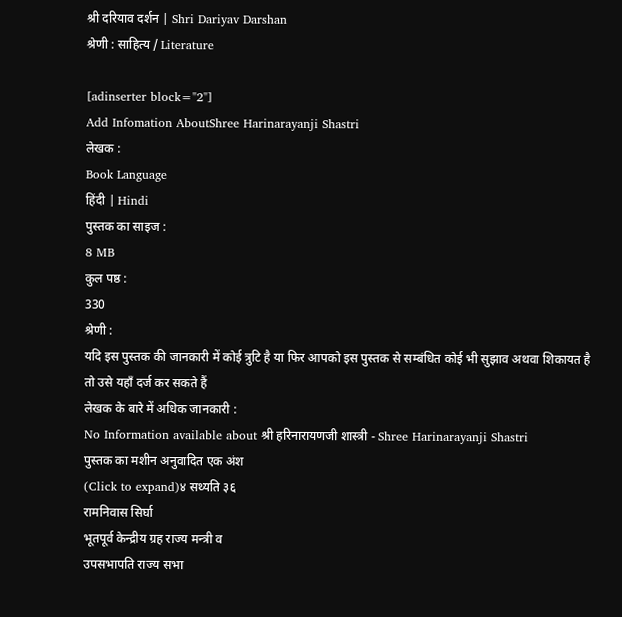श्री दरियाव दर्शन | Shri Dariyav Darshan
श्रेणी : साहित्य / Literature

[adinserter block="2"]
Add Infomation AboutShree Harinarayanji Shastri
लेखक :
Book Language
हिंदी | Hindi
पुस्तक का साइज :
8 MB
कुल पष्ठ :
330
श्रेणी :
यदि इस पुस्तक की जानकारी में कोई त्रुटि है या फिर आपको इस पुस्तक से सम्बंधित कोई भी सुझाव अथवा शिकायत है तो उसे यहाँ दर्ज कर सकते हैं
लेखक के बारे में अधिक जानकारी :
No Information available about श्री हरिनारायणजी शास्त्री - Shree Harinarayanji Shastri
पुस्तक का मशीन अनुवादित एक अंश
(Click to expand)४ सथ्यति ३६
रामनिवास सिर्घा
भूतपूर्व केन्द्रीय ग्रह राज्य मन्त्री व
उपसभापति राज्य सभा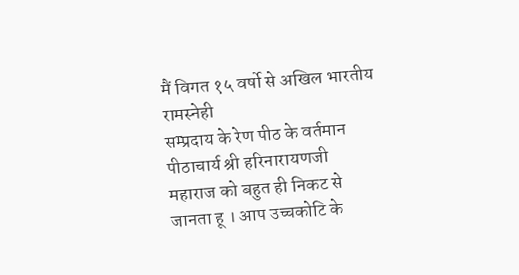मैं विगत १५ वर्षो से अखिल भारतीय रामस्नेही
सम्प्रदाय के रेण पीठ के वर्तमान पीठाचार्य श्री हरिनारायणजी
महाराज को बहुत ही निकट से जानता हू । आप उच्चकोटि के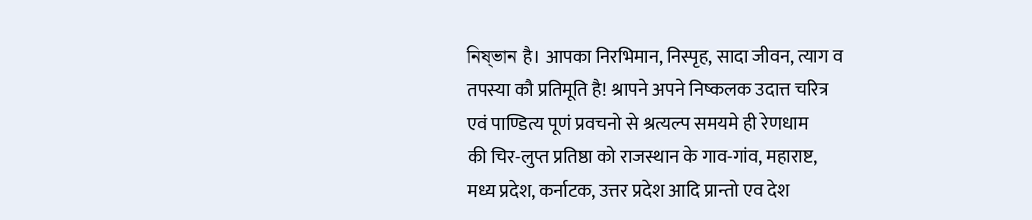নিষ্ভান है। आपका निरभिमान, निस्पृह, सादा जीवन, त्याग व
तपस्या कौ प्रतिमूति है! श्रापने अपने निष्कलक उदात्त चरित्र
एवं पाण्डित्य पूणं प्रवचनो से श्रत्यल्प समयमे ही रेणधाम
की चिर-लुप्त प्रतिष्ठा को राजस्थान के गाव-गांव, महाराष्ट,
मध्य प्रदेश, कर्नाटक, उत्तर प्रदेश आदि प्रान्तो एव देश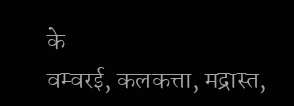के
वम्वरई, कलकत्ता, मद्रास्त,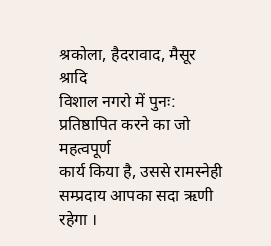श्रकोला, हैदरावाद, मैसूर श्रादि
विशाल नगरो में पुनः: प्रतिष्ठापित करने का जो महत्वपूर्ण
कार्य किया है, उससे रामस्नेही सम्प्रदाय आपका सदा ऋणी
रहेगा ।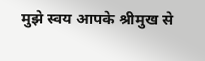मुझे स्वय आपके श्रीमुख से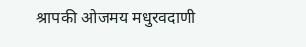श्रापकी ओजमय मधुरवदाणी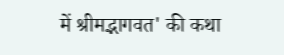में श्रीमद्भागवत' की कथा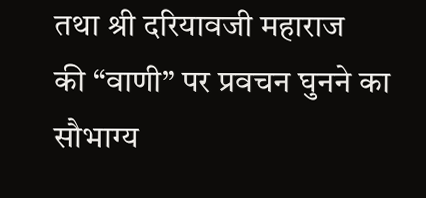तथा श्री दरियावजी महाराज
की “वाणी” पर प्रवचन घुनने का सौभाग्य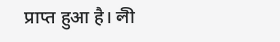प्राप्त हुआ है। লী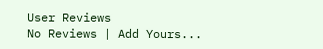User Reviews
No Reviews | Add Yours...